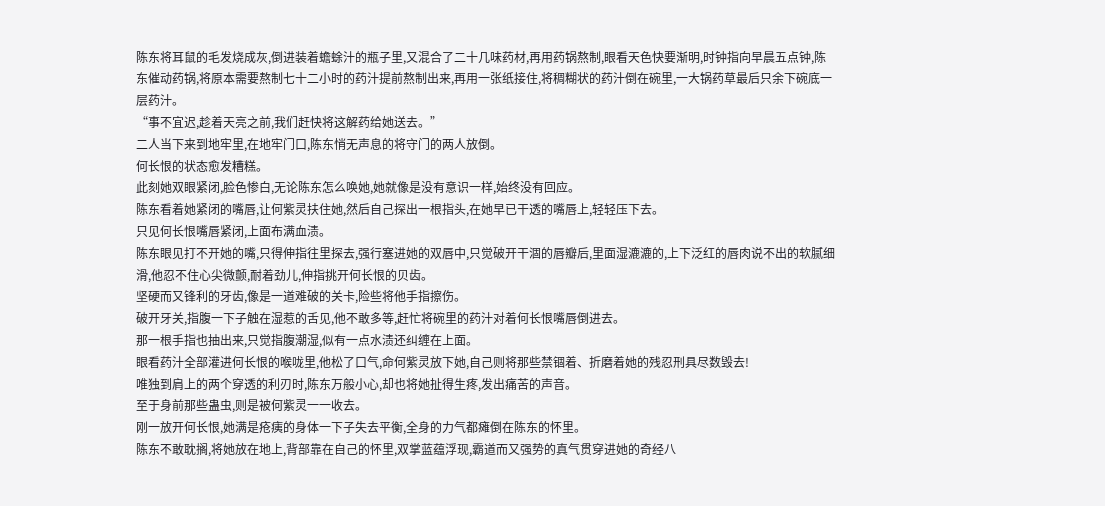陈东将耳鼠的毛发烧成灰,倒进装着蟾蜍汁的瓶子里,又混合了二十几味药材,再用药锅熬制,眼看天色快要渐明,时钟指向早晨五点钟,陈东催动药锅,将原本需要熬制七十二小时的药汁提前熬制出来,再用一张纸接住,将稠糊状的药汁倒在碗里,一大锅药草最后只余下碗底一层药汁。
“事不宜迟,趁着天亮之前,我们赶快将这解药给她送去。”
二人当下来到地牢里,在地牢门口,陈东悄无声息的将守门的两人放倒。
何长恨的状态愈发糟糕。
此刻她双眼紧闭,脸色惨白,无论陈东怎么唤她,她就像是没有意识一样,始终没有回应。
陈东看着她紧闭的嘴唇,让何紫灵扶住她,然后自己探出一根指头,在她早已干透的嘴唇上,轻轻压下去。
只见何长恨嘴唇紧闭,上面布满血渍。
陈东眼见打不开她的嘴,只得伸指往里探去,强行塞进她的双唇中,只觉破开干涸的唇瓣后,里面湿漉漉的,上下泛红的唇肉说不出的软腻细滑,他忍不住心尖微颤,耐着劲儿,伸指挑开何长恨的贝齿。
坚硬而又锋利的牙齿,像是一道难破的关卡,险些将他手指擦伤。
破开牙关,指腹一下子触在湿惹的舌见,他不敢多等,赶忙将碗里的药汁对着何长恨嘴唇倒进去。
那一根手指也抽出来,只觉指腹潮湿,似有一点水渍还纠缠在上面。
眼看药汁全部灌进何长恨的喉咙里,他松了口气,命何紫灵放下她,自己则将那些禁锢着、折磨着她的残忍刑具尽数毁去!
唯独到肩上的两个穿透的利刃时,陈东万般小心,却也将她扯得生疼,发出痛苦的声音。
至于身前那些蛊虫,则是被何紫灵一一收去。
刚一放开何长恨,她满是疮痍的身体一下子失去平衡,全身的力气都瘫倒在陈东的怀里。
陈东不敢耽搁,将她放在地上,背部靠在自己的怀里,双掌蓝蕴浮现,霸道而又强势的真气贯穿进她的奇经八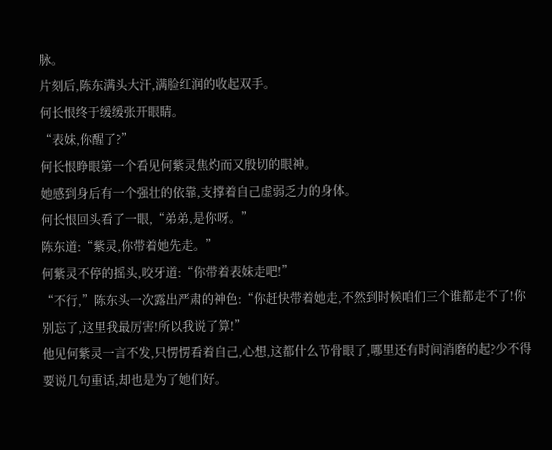脉。
片刻后,陈东满头大汗,满脸红润的收起双手。
何长恨终于缓缓张开眼睛。
“表妹,你醒了?”
何长恨睁眼第一个看见何紫灵焦灼而又殷切的眼神。
她感到身后有一个强壮的依靠,支撑着自己虚弱乏力的身体。
何长恨回头看了一眼,“弟弟,是你呀。”
陈东道:“紫灵,你带着她先走。”
何紫灵不停的摇头,咬牙道:“你带着表妹走吧!”
“不行,”陈东头一次露出严肃的神色:“你赶快带着她走,不然到时候咱们三个谁都走不了!你别忘了,这里我最厉害!所以我说了算!”
他见何紫灵一言不发,只愣愣看着自己,心想,这都什么节骨眼了,哪里还有时间消磨的起?少不得要说几句重话,却也是为了她们好。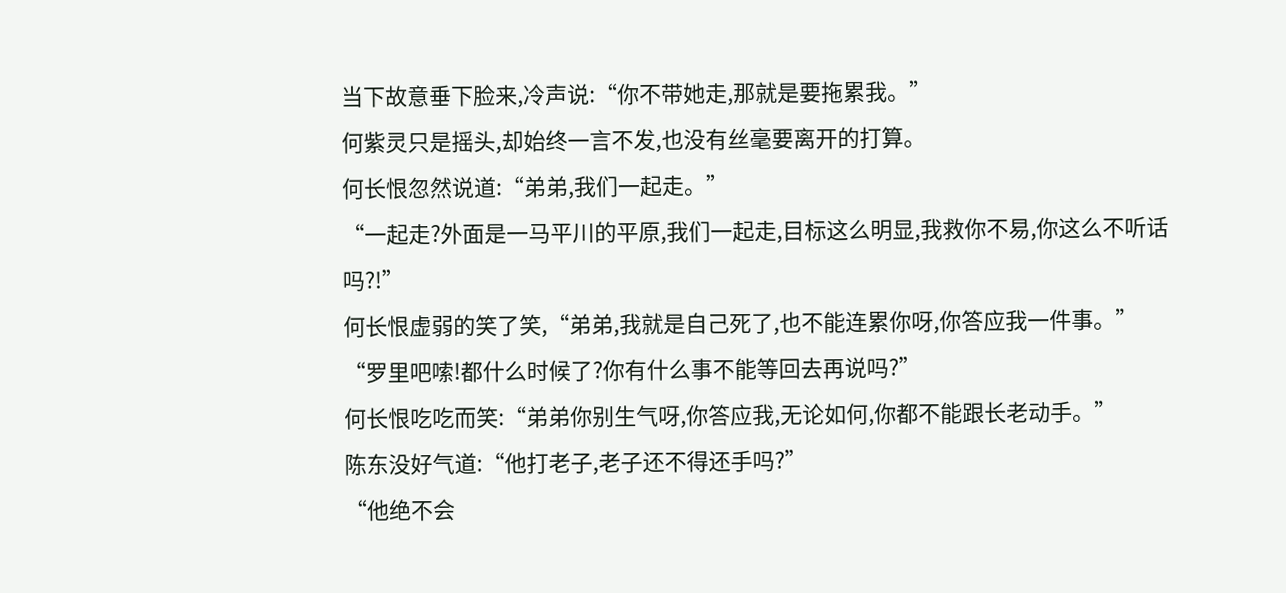当下故意垂下脸来,冷声说:“你不带她走,那就是要拖累我。”
何紫灵只是摇头,却始终一言不发,也没有丝毫要离开的打算。
何长恨忽然说道:“弟弟,我们一起走。”
“一起走?外面是一马平川的平原,我们一起走,目标这么明显,我救你不易,你这么不听话吗?!”
何长恨虚弱的笑了笑,“弟弟,我就是自己死了,也不能连累你呀,你答应我一件事。”
“罗里吧嗦!都什么时候了?你有什么事不能等回去再说吗?”
何长恨吃吃而笑:“弟弟你别生气呀,你答应我,无论如何,你都不能跟长老动手。”
陈东没好气道:“他打老子,老子还不得还手吗?”
“他绝不会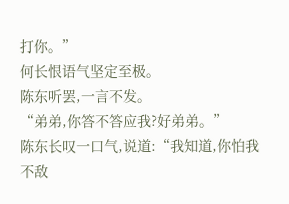打你。”
何长恨语气坚定至极。
陈东听罢,一言不发。
“弟弟,你答不答应我?好弟弟。”
陈东长叹一口气,说道:“我知道,你怕我不敌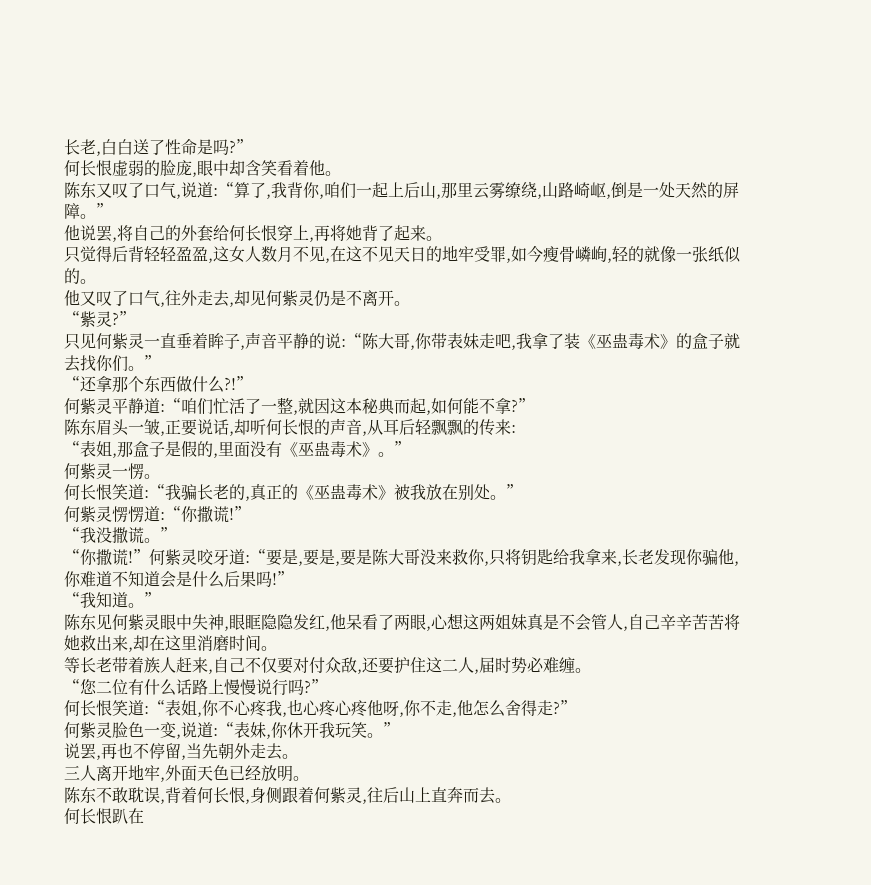长老,白白送了性命是吗?”
何长恨虚弱的脸庞,眼中却含笑看着他。
陈东又叹了口气,说道:“算了,我背你,咱们一起上后山,那里云雾缭绕,山路崎岖,倒是一处天然的屏障。”
他说罢,将自己的外套给何长恨穿上,再将她背了起来。
只觉得后背轻轻盈盈,这女人数月不见,在这不见天日的地牢受罪,如今瘦骨嶙峋,轻的就像一张纸似的。
他又叹了口气,往外走去,却见何紫灵仍是不离开。
“紫灵?”
只见何紫灵一直垂着眸子,声音平静的说:“陈大哥,你带表妹走吧,我拿了装《巫蛊毒术》的盒子就去找你们。”
“还拿那个东西做什么?!”
何紫灵平静道:“咱们忙活了一整,就因这本秘典而起,如何能不拿?”
陈东眉头一皱,正要说话,却听何长恨的声音,从耳后轻飘飘的传来:
“表姐,那盒子是假的,里面没有《巫蛊毒术》。”
何紫灵一愣。
何长恨笑道:“我骗长老的,真正的《巫蛊毒术》被我放在别处。”
何紫灵愣愣道:“你撒谎!”
“我没撒谎。”
“你撒谎!”何紫灵咬牙道:“要是,要是,要是陈大哥没来救你,只将钥匙给我拿来,长老发现你骗他,你难道不知道会是什么后果吗!”
“我知道。”
陈东见何紫灵眼中失神,眼眶隐隐发红,他呆看了两眼,心想这两姐妹真是不会管人,自己辛辛苦苦将她救出来,却在这里消磨时间。
等长老带着族人赶来,自己不仅要对付众敌,还要护住这二人,届时势必难缠。
“您二位有什么话路上慢慢说行吗?”
何长恨笑道:“表姐,你不心疼我,也心疼心疼他呀,你不走,他怎么舍得走?”
何紫灵脸色一变,说道:“表妹,你休开我玩笑。”
说罢,再也不停留,当先朝外走去。
三人离开地牢,外面天色已经放明。
陈东不敢耽误,背着何长恨,身侧跟着何紫灵,往后山上直奔而去。
何长恨趴在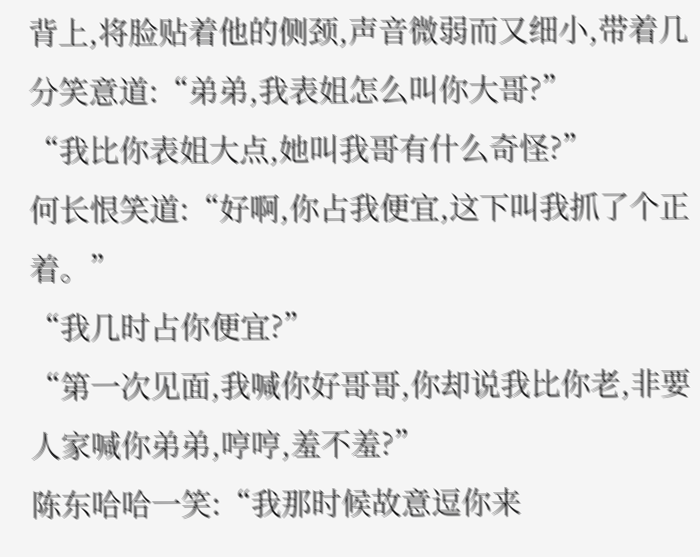背上,将脸贴着他的侧颈,声音微弱而又细小,带着几分笑意道:“弟弟,我表姐怎么叫你大哥?”
“我比你表姐大点,她叫我哥有什么奇怪?”
何长恨笑道:“好啊,你占我便宜,这下叫我抓了个正着。”
“我几时占你便宜?”
“第一次见面,我喊你好哥哥,你却说我比你老,非要人家喊你弟弟,哼哼,羞不羞?”
陈东哈哈一笑:“我那时候故意逗你来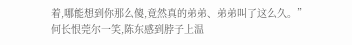着,哪能想到你那么傻,竟然真的弟弟、弟弟叫了这么久。”
何长恨莞尔一笑,陈东感到脖子上温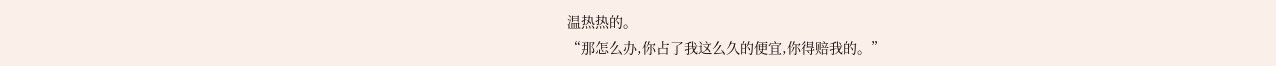温热热的。
“那怎么办,你占了我这么久的便宜,你得赔我的。”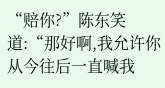“赔你?”陈东笑道:“那好啊,我允许你从今往后一直喊我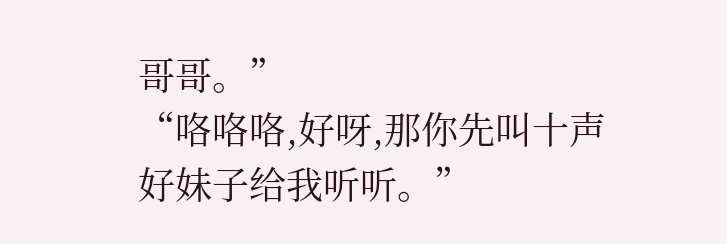哥哥。”
“咯咯咯,好呀,那你先叫十声好妹子给我听听。”